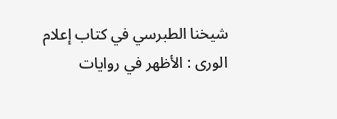شيخنا الطبرسي في كتاب إعلام الورى : الأظهر في روايات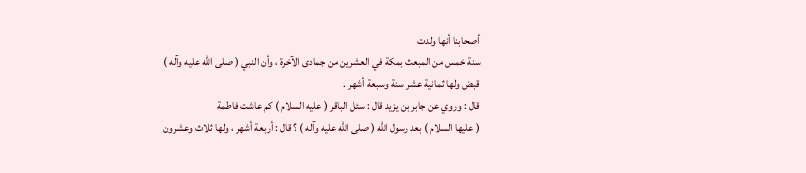أصحابنا أنها ولدت
سنة خمس من المبعث بمكة في العشرين من جمادى الآخرة ، وأن النبي ( صلى الله عليه وآله )
قبض ولها ثمانية عشر سنة وسبعة أشهر .
قال : وروي عن جابر بن يزيد قال : سئل الباقر ( عليه السلام ) كم عاشت فاطمة
( عليها السلام ) بعد رسول الله ( صلى الله عليه وآله ) ؟ قال : أربعة أشهر ، ولها ثلاث وعشرون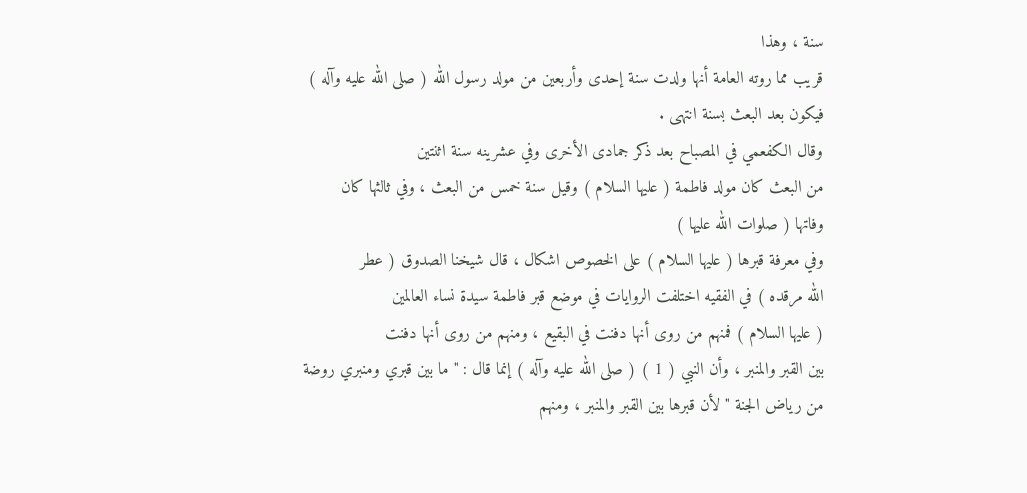سنة ، وهذا
قريب مما روته العامة أنها ولدت سنة إحدى وأربعين من مولد رسول الله ( صلى الله عليه وآله )
فيكون بعد البعث بسنة انتهى .
وقال الكفعمي في المصباح بعد ذكر جمادى الأخرى وفي عشرينه سنة اثنتين
من البعث كان مولد فاطمة ( عليها السلام ) وقيل سنة خمس من البعث ، وفي ثالثها كان
وفاتها ( صلوات الله عليها )
وفي معرفة قبرها ( عليها السلام ) على الخصوص اشكال ، قال شيخنا الصدوق ( عطر
الله مرقده ) في الفقيه اختلفت الروايات في موضع قبر فاطمة سيدة نساء العالمين
( عليها السلام ) فمنهم من روى أنها دفنت في البقيع ، ومنهم من روى أنها دفنت
بين القبر والمنبر ، وأن النبي ( 1 ) ( صلى الله عليه وآله ) إنما قال : " ما بين قبري ومنبري روضة
من رياض الجنة " لأن قبرها بين القبر والمنبر ، ومنهم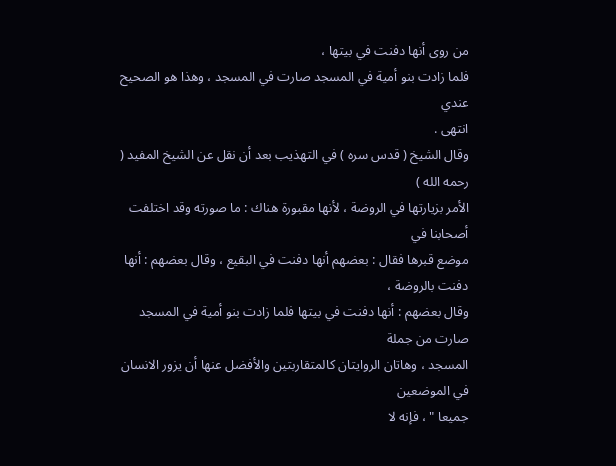من روى أنها دفنت في بيتها ،
فلما زادت بنو أمية في المسجد صارت في المسجد ، وهذا هو الصحيح عندي
انتهى .
وقال الشيخ ( قدس سره ) في التهذيب بعد أن نقل عن الشيخ المفيد ( رحمه الله )
الأمر بزيارتها في الروضة ، لأنها مقبورة هناك : ما صورته وقد اختلفت أصحابنا في
موضع قبرها فقال : بعضهم أنها دفنت في البقيع ، وقال بعضهم : أنها دفنت بالروضة ،
وقال بعضهم : أنها دفنت في بيتها فلما زادت بنو أمية في المسجد صارت من جملة
المسجد ، وهاتان الروايتان كالمتقاربتين والأفضل عنها أن يزور الانسان في الموضعين
جميعا " ، فإنه لا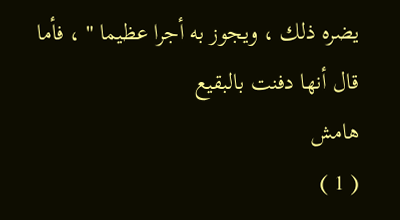يضره ذلك ، ويجوز به أجرا عظيما " ، فأما قال أنها دفنت بالبقيع
هامش
( 1 )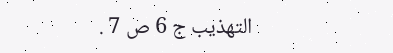التهذيب ج 6 ص 7 .